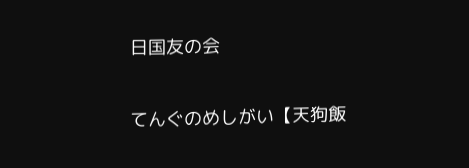日国友の会

てんぐのめしがい【天狗飯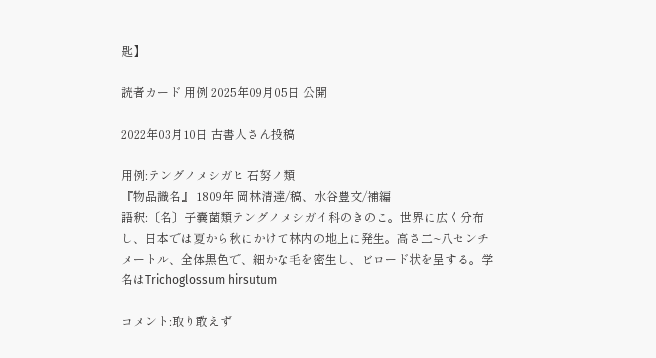匙】

読者カード 用例 2025年09月05日 公開

2022年03月10日 古書人さん投稿

用例:テングノメシガヒ 石努ノ類
『物品識名』 1809年 岡林清達/稿、水谷豊文/補編
語釈:〔名〕子嚢菌類テングノメシガイ科のきのこ。世界に広く分布し、日本では夏から秋にかけて林内の地上に発生。高さ二~八センチメートル、全体黒色で、細かな毛を密生し、ビロード状を呈する。学名はTrichoglossum hirsutum

コメント:取り敢えず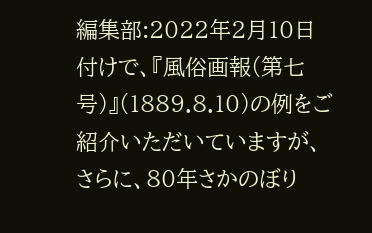編集部:2022年2月10日付けで、『風俗画報(第七号)』(1889.8.10)の例をご紹介いただいていますが、さらに、80年さかのぼり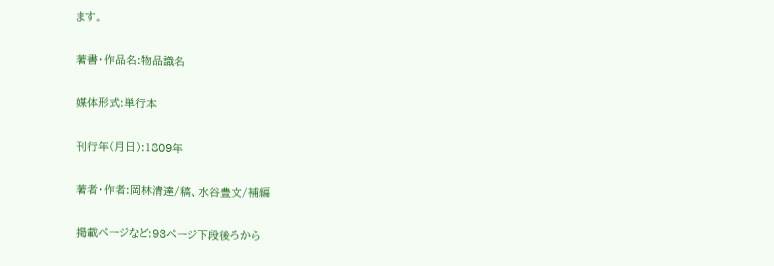ます。

著書・作品名:物品識名

媒体形式:単行本

刊行年(月日):1809年

著者・作者:岡林清達/稿、水谷豊文/補編

掲載ページなど:93ページ下段後ろから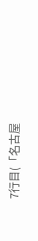7行目(「名古屋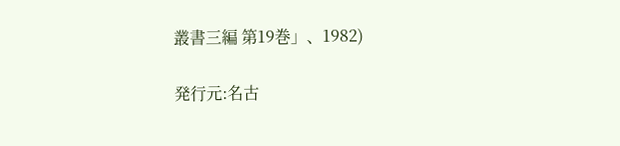叢書三編 第19巻」、1982)

発行元:名古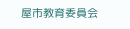屋市教育委員会